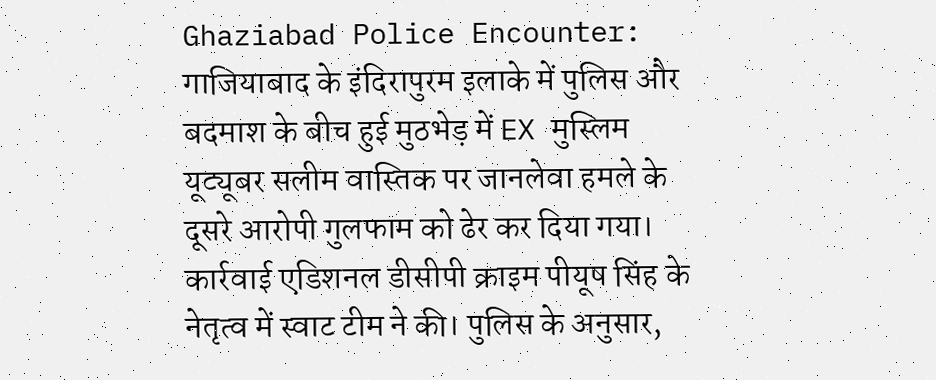Ghaziabad Police Encounter: गाजियाबाद के इंदिरापुरम इलाके में पुलिस और बदमाश के बीच हुई मुठभेड़ में EX मुस्लिम यूट्यूबर सलीम वास्तिक पर जानलेवा हमले के दूसरे आरोपी गुलफाम को ढेर कर दिया गया। कार्रवाई एडिशनल डीसीपी क्राइम पीयूष सिंह के नेतृत्व में स्वाट टीम ने की। पुलिस के अनुसार,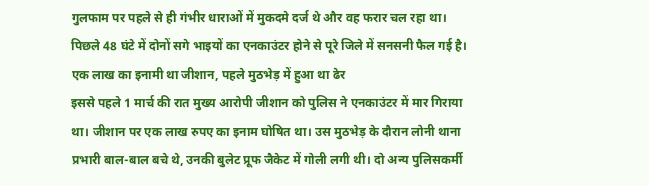गुलफाम पर पहले से ही गंभीर धाराओं में मुकदमे दर्ज थे और वह फरार चल रहा था। पिछले 48 घंटे में दोनों सगे भाइयों का एनकाउंटर होने से पूरे जिले में सनसनी फैल गई है।
एक लाख का इनामी था जीशान, पहले मुठभेड़ में हुआ था ढेर
इससे पहले 1 मार्च की रात मुख्य आरोपी जीशान को पुलिस ने एनकाउंटर में मार गिराया था। जीशान पर एक लाख रुपए का इनाम घोषित था। उस मुठभेड़ के दौरान लोनी थाना प्रभारी बाल-बाल बचे थे, उनकी बुलेट प्रूफ जैकेट में गोली लगी थी। दो अन्य पुलिसकर्मी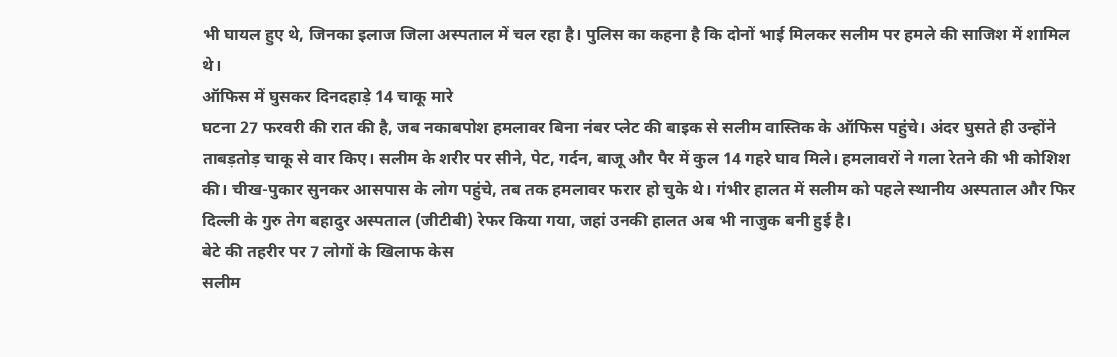भी घायल हुए थे, जिनका इलाज जिला अस्पताल में चल रहा है। पुलिस का कहना है कि दोनों भाई मिलकर सलीम पर हमले की साजिश में शामिल थे।
ऑफिस में घुसकर दिनदहाड़े 14 चाकू मारे
घटना 27 फरवरी की रात की है, जब नकाबपोश हमलावर बिना नंबर प्लेट की बाइक से सलीम वास्तिक के ऑफिस पहुंचे। अंदर घुसते ही उन्होंने ताबड़तोड़ चाकू से वार किए। सलीम के शरीर पर सीने, पेट, गर्दन, बाजू और पैर में कुल 14 गहरे घाव मिले। हमलावरों ने गला रेतने की भी कोशिश की। चीख-पुकार सुनकर आसपास के लोग पहुंचे, तब तक हमलावर फरार हो चुके थे। गंभीर हालत में सलीम को पहले स्थानीय अस्पताल और फिर दिल्ली के गुरु तेग बहादुर अस्पताल (जीटीबी) रेफर किया गया, जहां उनकी हालत अब भी नाजुक बनी हुई है।
बेटे की तहरीर पर 7 लोगों के खिलाफ केस
सलीम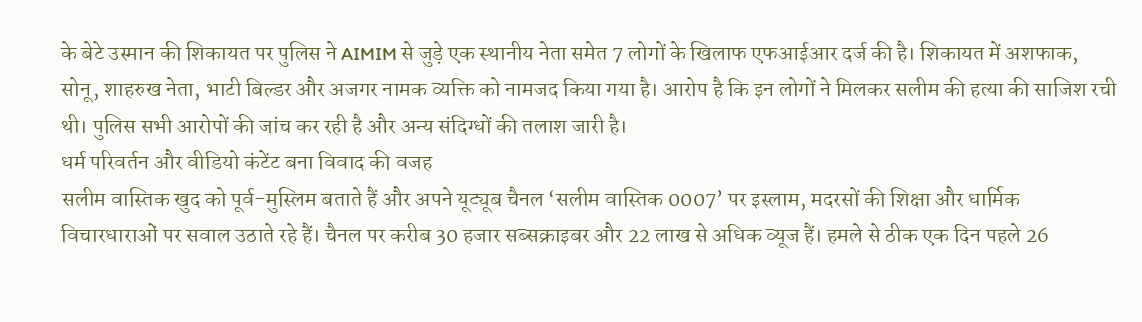के बेटे उस्मान की शिकायत पर पुलिस ने AIMIM से जुड़े एक स्थानीय नेता समेत 7 लोगों के खिलाफ एफआईआर दर्ज की है। शिकायत में अशफाक, सोनू, शाहरुख नेता, भाटी बिल्डर और अजगर नामक व्यक्ति को नामजद किया गया है। आरोप है कि इन लोगों ने मिलकर सलीम की हत्या की साजिश रची थी। पुलिस सभी आरोपों की जांच कर रही है और अन्य संदिग्धों की तलाश जारी है।
धर्म परिवर्तन और वीडियो कंटेंट बना विवाद की वजह
सलीम वास्तिक खुद को पूर्व-मुस्लिम बताते हैं और अपने यूट्यूब चैनल ‘सलीम वास्तिक 0007’ पर इस्लाम, मदरसों की शिक्षा और धार्मिक विचारधाराओं पर सवाल उठाते रहे हैं। चैनल पर करीब 30 हजार सब्सक्राइबर और 22 लाख से अधिक व्यूज हैं। हमले से ठीक एक दिन पहले 26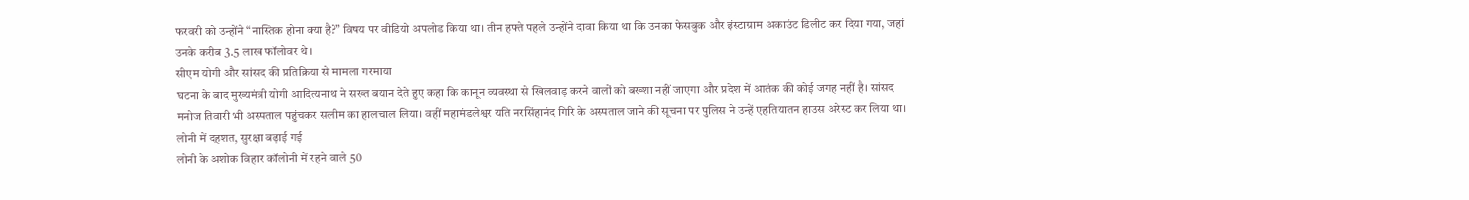फरवरी को उन्होंने “नास्तिक होना क्या है?” विषय पर वीडियो अपलोड किया था। तीन हफ्ते पहले उन्होंने दावा किया था कि उनका फेसबुक और इंस्टाग्राम अकाउंट डिलीट कर दिया गया, जहां उनके करीब 3.5 लाख फॉलोवर थे।
सीएम योगी और सांसद की प्रतिक्रिया से मामला गरमाया
घटना के बाद मुख्यमंत्री योगी आदित्यनाथ ने सख्त बयान देते हुए कहा कि कानून व्यवस्था से खिलवाड़ करने वालों को बख्शा नहीं जाएगा और प्रदेश में आतंक की कोई जगह नहीं है। सांसद मनोज तिवारी भी अस्पताल पहुंचकर सलीम का हालचाल लिया। वहीं महामंडलेश्वर यति नरसिंहानंद गिरि के अस्पताल जाने की सूचना पर पुलिस ने उन्हें एहतियातन हाउस अरेस्ट कर लिया था।
लोनी में दहशत, सुरक्षा बढ़ाई गई
लोनी के अशोक विहार कॉलोनी में रहने वाले 50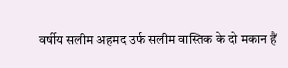वर्षीय सलीम अहमद उर्फ सलीम वास्तिक के दो मकान हैं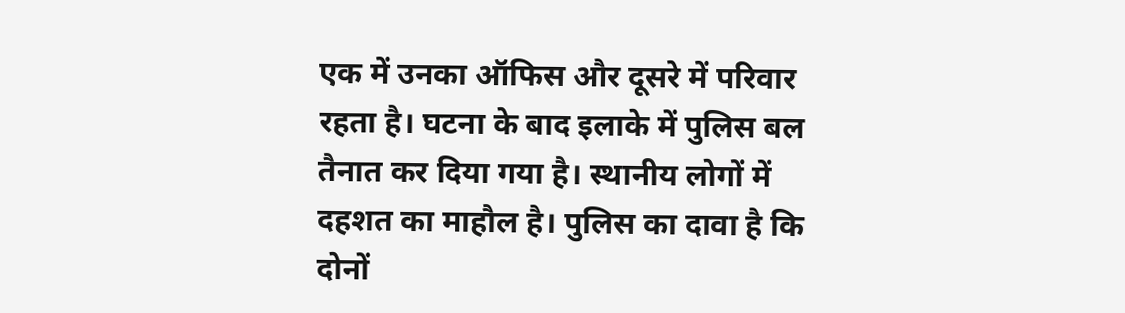एक में उनका ऑफिस और दूसरे में परिवार रहता है। घटना के बाद इलाके में पुलिस बल तैनात कर दिया गया है। स्थानीय लोगों में दहशत का माहौल है। पुलिस का दावा है कि दोनों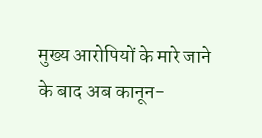मुख्य आरोपियों के मारे जाने के बाद अब कानून-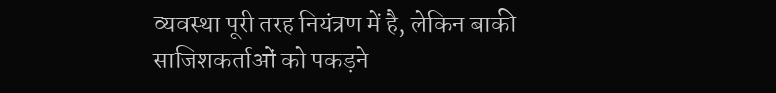व्यवस्था पूरी तरह नियंत्रण में है, लेकिन बाकी साजिशकर्ताओं को पकड़ने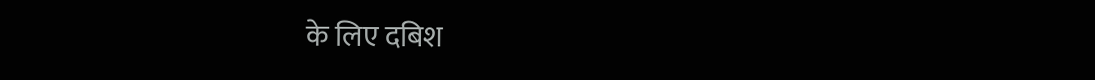के लिए दबिश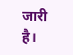जारी है।